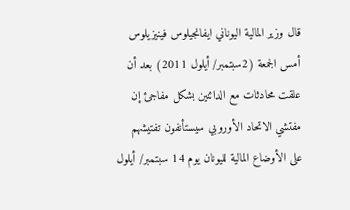قال وزير المالية اليوناني ايفانجيلوس فينيزيلوس أمس الجمعة (2سبتمبر/ أيلول 2011) بعد أن علقت محادثات مع الدائنين بشكل مفاجئ إن مفتشي الاتحاد الأوروبي سيستأنفون تفتيشهم على الأوضاع المالية لليونان يوم 14 سبتمبر/ أيلول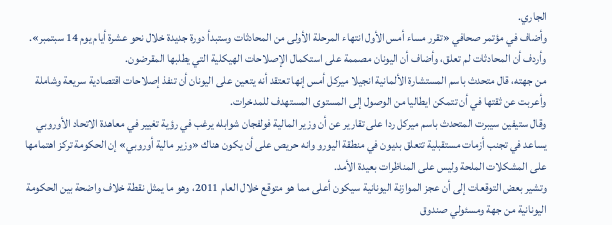الجاري.
وأضاف في مؤتمر صحافي «تقرر مساء أمس الأول انتهاء المرحلة الأولى من المحادثات وستبدأ دورة جديدة خلال نحو عشرة أيام يوم 14 سبتمبر».
وأردف أن المحادثات لم تعلق، وأضاف أن اليونان مصممة على استكمال الإصلاحات الهيكلية التي يطلبها المقرضون.
من جهته، قال متحدث باسم المستشارة الألمانية انجيلا ميركل أمس إنها تعتقد أنه يتعين على اليونان أن تنفذ إصلاحات اقتصادية سريعة وشاملة وأعربت عن ثقتها في أن تتمكن ايطاليا من الوصول إلى المستوى المستهدف للمدخرات.
وقال ستيفين سيبرت المتحدث باسم ميركل ردا على تقارير عن أن وزير المالية فولفجان شوابله يرغب في رؤية تغيير في معاهدة الاتحاد الأوروبي يساعد في تجنب أزمات مستقبلية تتعلق بديون في منطقة اليورو وانه حريص على أن يكون هناك «وزير مالية أوروبي» إن الحكومة تركز اهتمامها على المشكلات الملحة وليس على المناظرات بعيدة الأمد.
وتشير بعض التوقعات إلى أن عجز الموازنة اليونانية سيكون أعلى مما هو متوقع خلال العام 2011، وهو ما يمثل نقطة خلاف واضحة بين الحكومة اليونانية من جهة ومسئولي صندوق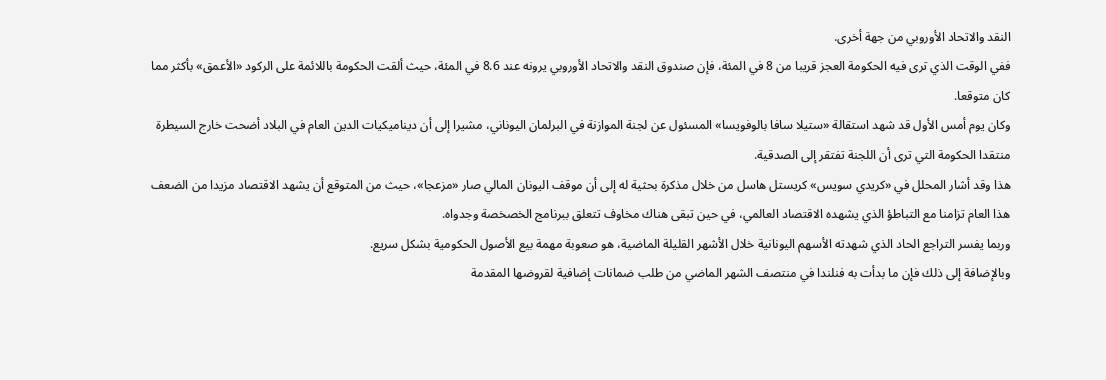النقد والاتحاد الأوروبي من جهة أخرى.
ففي الوقت الذي ترى فيه الحكومة العجز قريبا من 8 في المئة، فإن صندوق النقد والاتحاد الأوروبي يرونه عند 8.6 في المئة، حيث ألقت الحكومة باللائمة على الركود «الأعمق» بأكثر مما كان متوقعا.
وكان يوم أمس الأول قد شهد استقالة «ستيلا سافا بالوفويسا» المسئول عن لجنة الموازنة في البرلمان اليوناني، مشيرا إلى أن ديناميكيات الدين العام في البلاد أضحت خارج السيطرة منتقدا الحكومة التي ترى أن اللجنة تفتقر إلى الصدقية.
هذا وقد أشار المحلل في «كريدي سويس» كريستل هاسل من خلال مذكرة بحثية له إلى أن موقف اليونان المالي صار «مزعجا»، حيث من المتوقع أن يشهد الاقتصاد مزيدا من الضعف هذا العام تزامنا مع التباطؤ الذي يشهده الاقتصاد العالمي، في حين تبقى هناك مخاوف تتعلق ببرنامج الخصخصة وجدواه.
وربما يفسر التراجع الحاد الذي شهدته الأسهم اليونانية خلال الأشهر القليلة الماضية، هو صعوبة مهمة بيع الأصول الحكومية بشكل سريع.
وبالإضافة إلى ذلك فإن ما بدأت به فنلندا في منتصف الشهر الماضي من طلب ضمانات إضافية لقروضها المقدمة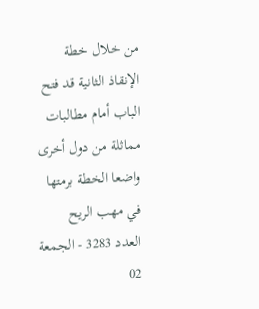من خلال خطة الإنقاذ الثانية قد فتح الباب أمام مطالبات مماثلة من دول أخرى واضعا الخطة برمتها في مهب الريح
العدد 3283 - الجمعة 02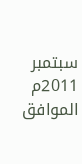سبتمبر 2011م الموافق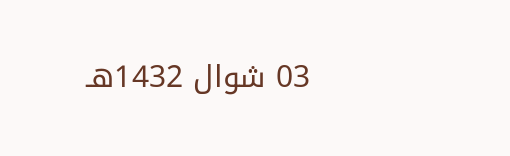03 شوال 1432هـ